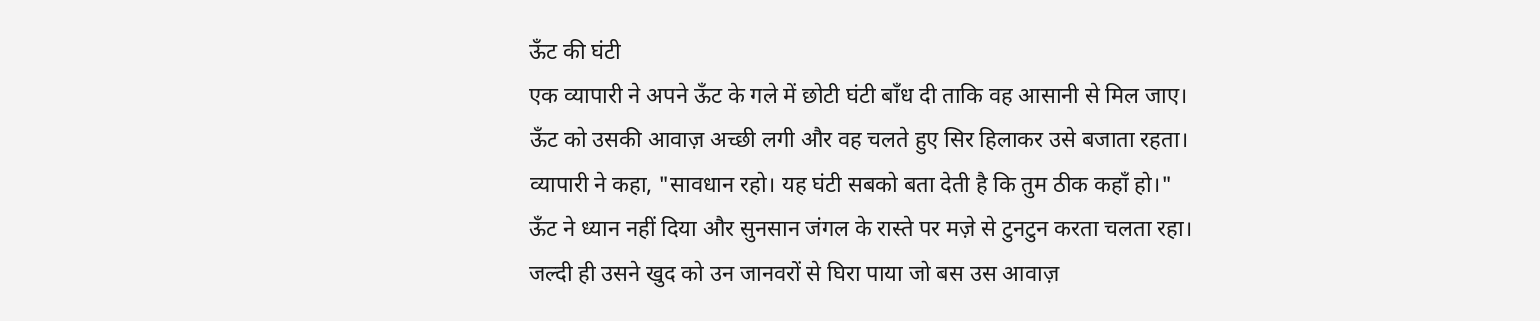ऊँट की घंटी
एक व्यापारी ने अपने ऊँट के गले में छोटी घंटी बाँध दी ताकि वह आसानी से मिल जाए।
ऊँट को उसकी आवाज़ अच्छी लगी और वह चलते हुए सिर हिलाकर उसे बजाता रहता।
व्यापारी ने कहा, "सावधान रहो। यह घंटी सबको बता देती है कि तुम ठीक कहाँ हो।"
ऊँट ने ध्यान नहीं दिया और सुनसान जंगल के रास्ते पर मज़े से टुनटुन करता चलता रहा।
जल्दी ही उसने खुद को उन जानवरों से घिरा पाया जो बस उस आवाज़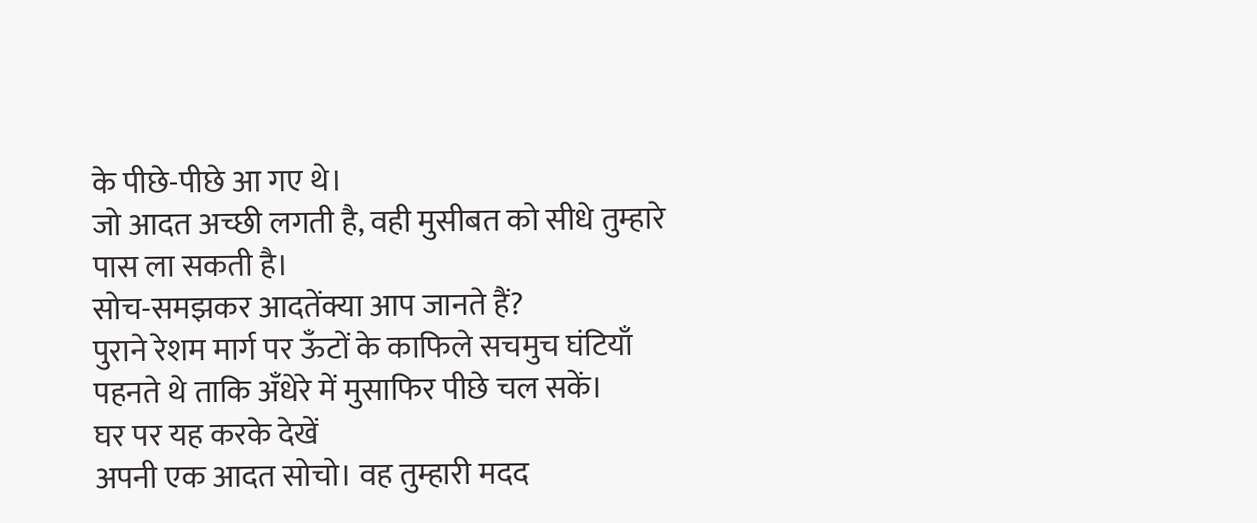के पीछे-पीछे आ गए थे।
जो आदत अच्छी लगती है, वही मुसीबत को सीधे तुम्हारे पास ला सकती है।
सोच-समझकर आदतेंक्या आप जानते हैं?
पुराने रेशम मार्ग पर ऊँटों के काफिले सचमुच घंटियाँ पहनते थे ताकि अँधेरे में मुसाफिर पीछे चल सकें।
घर पर यह करके देखें
अपनी एक आदत सोचो। वह तुम्हारी मदद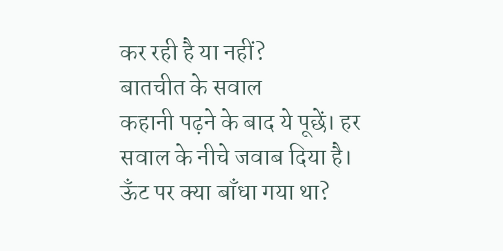कर रही है या नहीं?
बातचीत के सवाल
कहानी पढ़ने के बाद ये पूछें। हर सवाल के नीचे जवाब दिया है।
ऊँट पर क्या बाँधा गया था?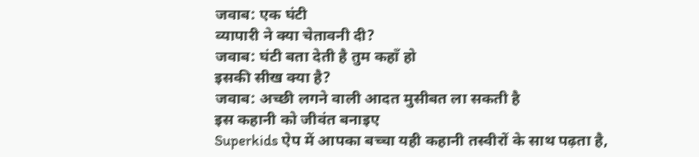जवाब: एक घंटी
व्यापारी ने क्या चेतावनी दी?
जवाब: घंटी बता देती है तुम कहाँ हो
इसकी सीख क्या है?
जवाब: अच्छी लगने वाली आदत मुसीबत ला सकती है
इस कहानी को जीवंत बनाइए
Superkids ऐप में आपका बच्चा यही कहानी तस्वीरों के साथ पढ़ता है,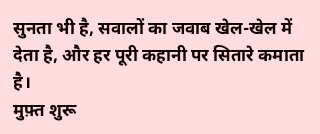सुनता भी है, सवालों का जवाब खेल-खेल में देता है, और हर पूरी कहानी पर सितारे कमाता है।
मुफ़्त शुरू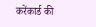करेंकार्ड की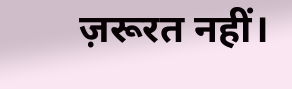ज़रूरत नहीं।